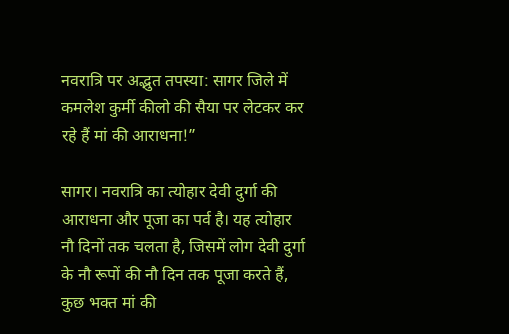नवरात्रि पर अद्भुत तपस्या: सागर जिले में कमलेश कुर्मी कीलो की सैया पर लेटकर कर रहे हैं मां की आराधना!”

सागर। नवरात्रि का त्योहार देवी दुर्गा की आराधना और पूजा का पर्व है। यह त्योहार नौ दिनों तक चलता है, जिसमें लोग देवी दुर्गा के नौ रूपों की नौ दिन तक पूजा करते हैं, कुछ भक्त मां की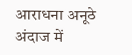आराधना अनूठे अंदाज में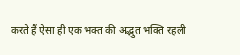करते हैं ऐसा ही एक भक्त की अद्भुत भक्ति रहली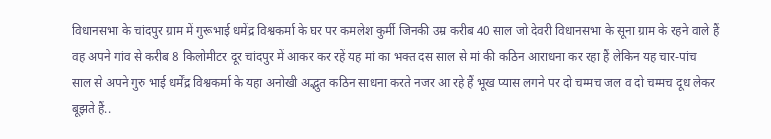विधानसभा के चांदपुर ग्राम में गुरूभाई धमेंद्र विश्वकर्मा के घर पर कमलेश कुर्मी जिनकी उम्र करीब 40 साल जो देवरी विधानसभा के सूना ग्राम के रहने वाले हैं वह अपने गांव से करीब 8 किलोमीटर दूर चांदपुर में आकर कर रहें यह मां का भक्त दस साल से मां की कठिन आराधना कर रहा हैं लेकिन यह चार-पांच साल से अपने गुरु भाई धर्मेंद्र विश्वकर्मा के यहा अनोखी अद्भुत कठिन साधना करते नजर आ रहे हैं भूख प्यास लगने पर दो चम्मच जल व दो चम्मच दूध लेकर बूझते हैं..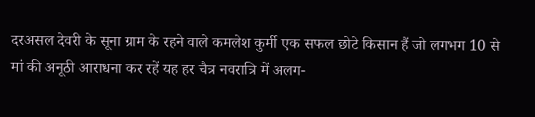दरअसल देवरी के सूना ग्राम के रहने वाले कमलेश कुर्मी एक सफल छोटे किसान हैं जो लगभग 10 से मां की अनूठी आराधना कर रहें यह हर चैत्र नवरात्रि में अलग-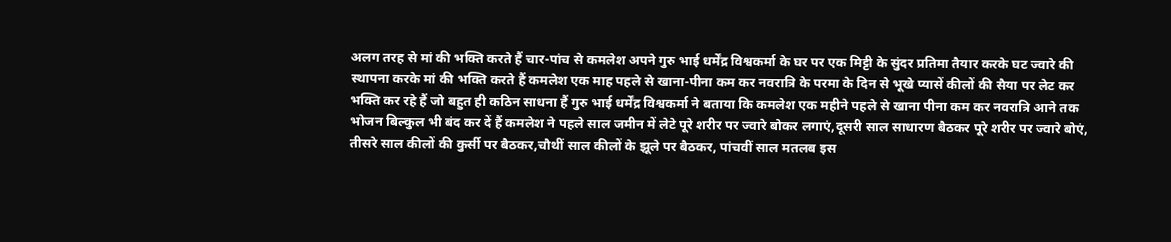अलग तरह से मां की भक्ति करते हैं चार-पांच से कमलेश अपने गुरु भाई धर्मेंद्र विश्वकर्मा के घर पर एक मिट्टी के सुंदर प्रतिमा तैयार करके घट ज्वारे की स्थापना करके मां की भक्ति करते हैं कमलेश एक माह पहले से खाना-पीना कम कर नवरात्रि के परमा के दिन से भूखे प्यासें कीलों की सैया पर लेट कर भक्ति कर रहे हैं जो बहुत ही कठिन साधना हैं गुरु भाई धर्मेंद्र विश्वकर्मा ने बताया कि कमलेश एक महीने पहले से खाना पीना कम कर नवरात्रि आने तक भोजन बिल्कुल भी बंद कर दें हैं कमलेश ने पहले साल जमीन में लेटे पूरे शरीर पर ज्वारे बोकर लगाएं,दूसरी साल साधारण बैठकर पूरे शरीर पर ज्वारे बोएं, तीसरे साल कीलों की कुर्सी पर बैठकर,चौथीं साल कीलों के झूले पर बैठकर, पांचवीं साल मतलब इस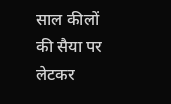साल कीलों की सैया पर लेटकर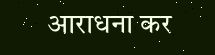आराधना कर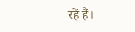रहें हैं।